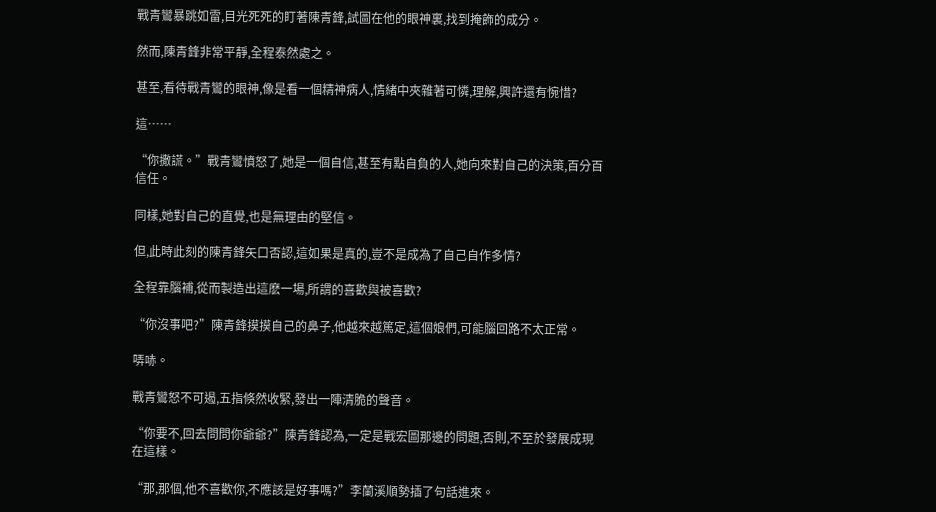戰青鸞暴跳如雷,目光死死的盯著陳青鋒,試圖在他的眼神裏,找到掩飾的成分。

然而,陳青鋒非常平靜,全程泰然處之。

甚至,看待戰青鸞的眼神,像是看一個精神病人,情緒中夾雜著可憐,理解,興許還有惋惜?

這……

“你撒謊。”戰青鸞憤怒了,她是一個自信,甚至有點自負的人,她向來對自己的決策,百分百信任。

同樣,她對自己的直覺,也是無理由的堅信。

但,此時此刻的陳青鋒矢口否認,這如果是真的,豈不是成為了自己自作多情?

全程靠腦補,從而製造出這麽一場,所謂的喜歡與被喜歡?

“你沒事吧?”陳青鋒摸摸自己的鼻子,他越來越篤定,這個娘們,可能腦回路不太正常。

哢哧。

戰青鸞怒不可遏,五指倏然收緊,發出一陣清脆的聲音。

“你要不,回去問問你爺爺?”陳青鋒認為,一定是戰宏圖那邊的問題,否則,不至於發展成現在這樣。

“那,那個,他不喜歡你,不應該是好事嗎?”李蘭溪順勢插了句話進來。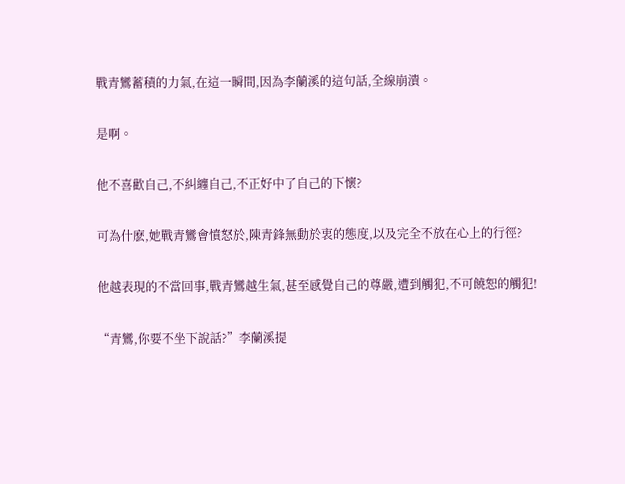戰青鸞蓄積的力氣,在這一瞬間,因為李蘭溪的這句話,全線崩潰。

是啊。

他不喜歡自己,不糾纏自己,不正好中了自己的下懷?

可為什麽,她戰青鸞會憤怒於,陳青鋒無動於衷的態度,以及完全不放在心上的行徑?

他越表現的不當回事,戰青鸞越生氣,甚至感覺自己的尊嚴,遭到觸犯,不可饒恕的觸犯!

“青鸞,你要不坐下說話?”李蘭溪提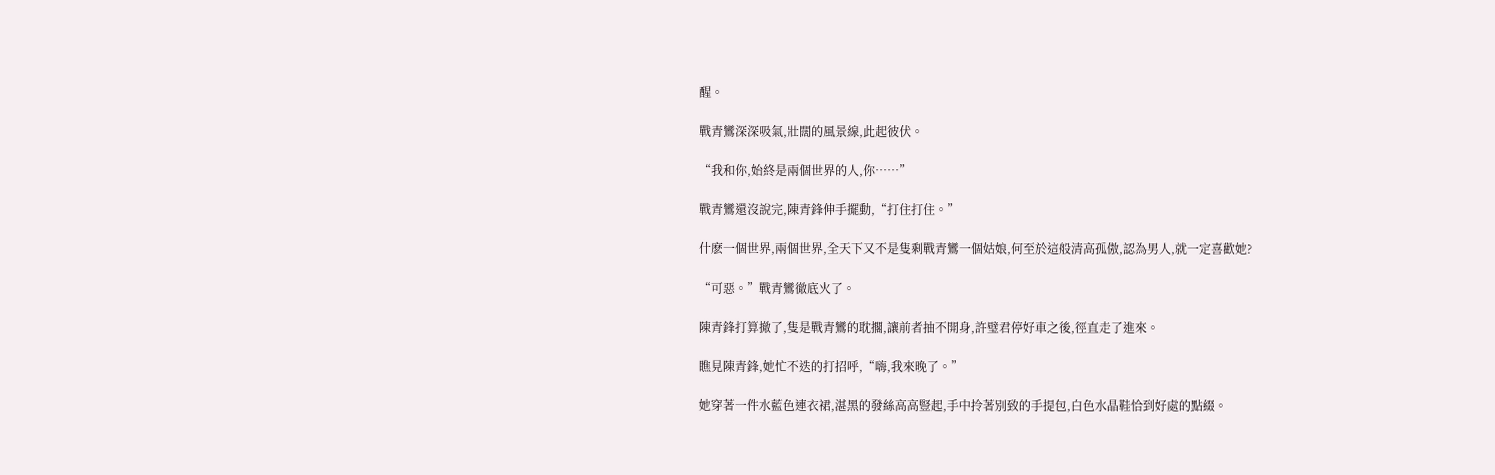醒。

戰青鸞深深吸氣,壯闊的風景線,此起彼伏。

“我和你,始終是兩個世界的人,你……”

戰青鸞還沒說完,陳青鋒伸手擺動,“打住打住。”

什麽一個世界,兩個世界,全天下又不是隻剩戰青鸞一個姑娘,何至於這般清高孤傲,認為男人,就一定喜歡她?

“可惡。”戰青鸞徹底火了。

陳青鋒打算撤了,隻是戰青鸞的耽擱,讓前者抽不開身,許璧君停好車之後,徑直走了進來。

瞧見陳青鋒,她忙不迭的打招呼,“嗨,我來晚了。”

她穿著一件水藍色連衣裙,湛黑的發絲高高豎起,手中拎著別致的手提包,白色水晶鞋恰到好處的點綴。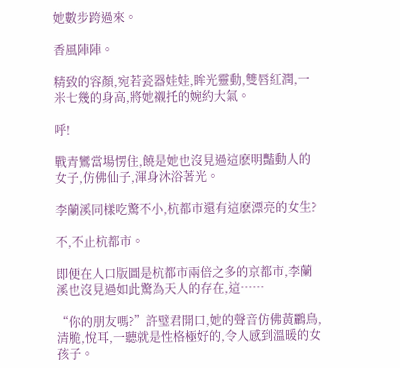她數步跨過來。

香風陣陣。

精致的容顏,宛若瓷器娃娃,眸光靈動,雙唇紅潤,一米七幾的身高,將她襯托的婉約大氣。

呼!

戰青鸞當場愣住,饒是她也沒見過這麽明豔動人的女子,仿佛仙子,渾身沐浴著光。

李蘭溪同樣吃驚不小,杭都市還有這麽漂亮的女生?

不,不止杭都市。

即便在人口版圖是杭都市兩倍之多的京都市,李蘭溪也沒見過如此驚為天人的存在,這……

“你的朋友嗎?”許璧君開口,她的聲音仿佛黃鸝鳥,清脆,悅耳,一聽就是性格極好的,令人感到溫暖的女孩子。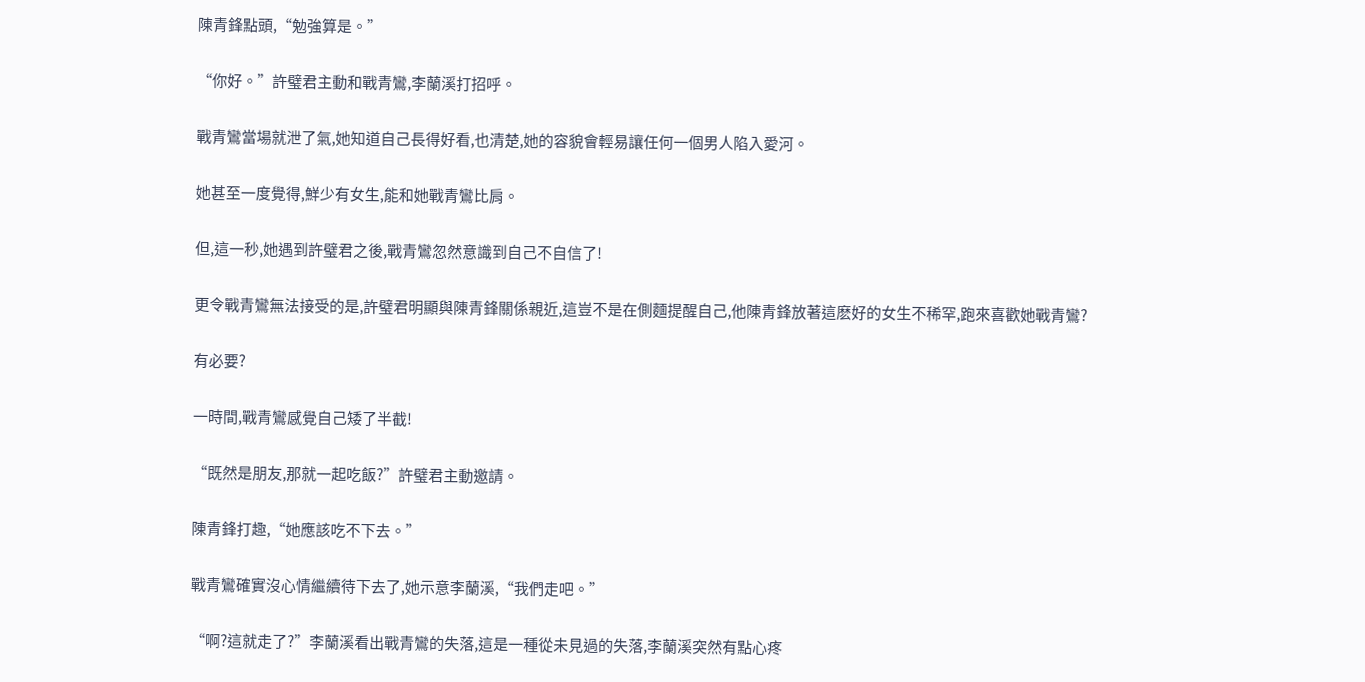陳青鋒點頭,“勉強算是。”

“你好。”許璧君主動和戰青鸞,李蘭溪打招呼。

戰青鸞當場就泄了氣,她知道自己長得好看,也清楚,她的容貌會輕易讓任何一個男人陷入愛河。

她甚至一度覺得,鮮少有女生,能和她戰青鸞比肩。

但,這一秒,她遇到許璧君之後,戰青鸞忽然意識到自己不自信了!

更令戰青鸞無法接受的是,許璧君明顯與陳青鋒關係親近,這豈不是在側麵提醒自己,他陳青鋒放著這麽好的女生不稀罕,跑來喜歡她戰青鸞?

有必要?

一時間,戰青鸞感覺自己矮了半截!

“既然是朋友,那就一起吃飯?”許璧君主動邀請。

陳青鋒打趣,“她應該吃不下去。”

戰青鸞確實沒心情繼續待下去了,她示意李蘭溪,“我們走吧。”

“啊?這就走了?”李蘭溪看出戰青鸞的失落,這是一種從未見過的失落,李蘭溪突然有點心疼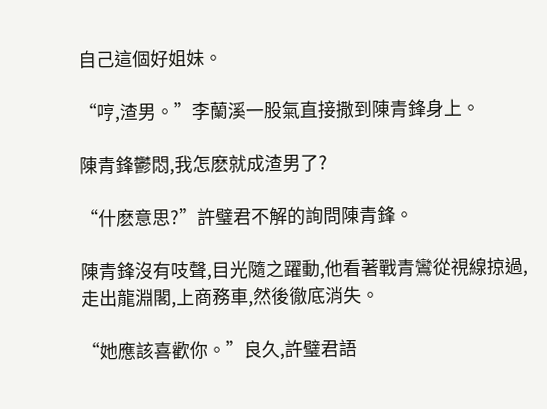自己這個好姐妹。

“哼,渣男。”李蘭溪一股氣直接撒到陳青鋒身上。

陳青鋒鬱悶,我怎麽就成渣男了?

“什麽意思?”許璧君不解的詢問陳青鋒。

陳青鋒沒有吱聲,目光隨之躍動,他看著戰青鸞從視線掠過,走出龍淵閣,上商務車,然後徹底消失。

“她應該喜歡你。”良久,許璧君語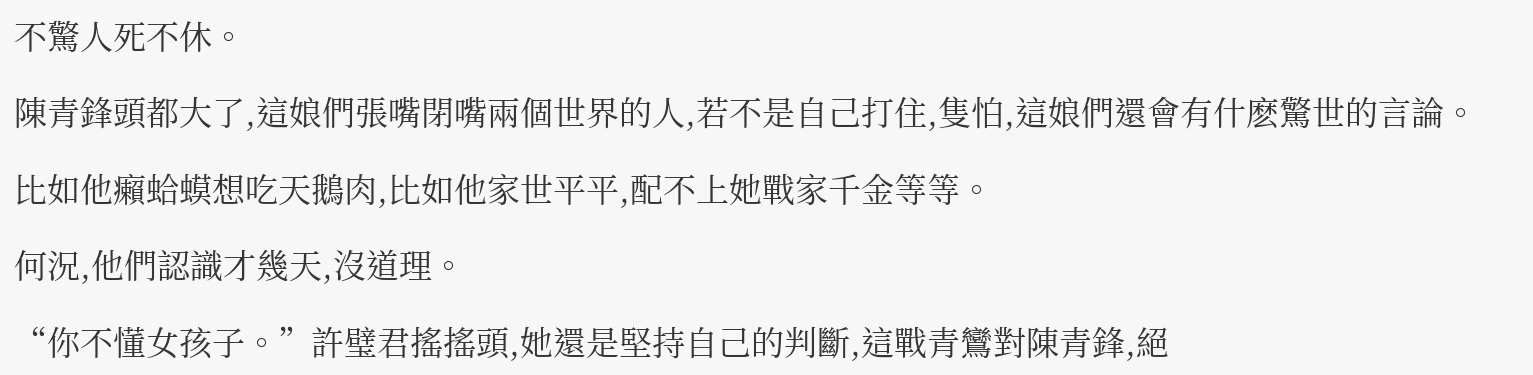不驚人死不休。

陳青鋒頭都大了,這娘們張嘴閉嘴兩個世界的人,若不是自己打住,隻怕,這娘們還會有什麽驚世的言論。

比如他癩蛤蟆想吃天鵝肉,比如他家世平平,配不上她戰家千金等等。

何況,他們認識才幾天,沒道理。

“你不懂女孩子。”許璧君搖搖頭,她還是堅持自己的判斷,這戰青鸞對陳青鋒,絕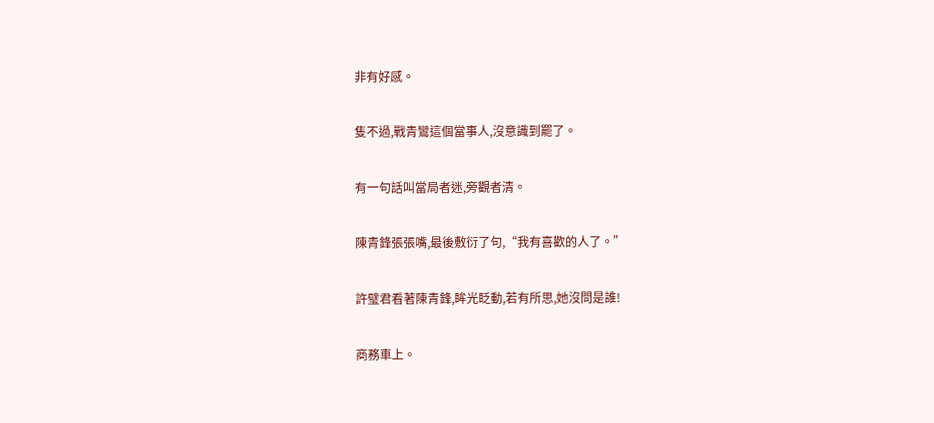非有好感。

隻不過,戰青鸞這個當事人,沒意識到罷了。

有一句話叫當局者迷,旁觀者清。

陳青鋒張張嘴,最後敷衍了句,“我有喜歡的人了。”

許璧君看著陳青鋒,眸光眨動,若有所思,她沒問是誰!

商務車上。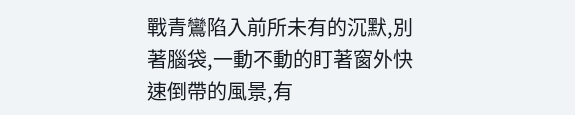戰青鸞陷入前所未有的沉默,別著腦袋,一動不動的盯著窗外快速倒帶的風景,有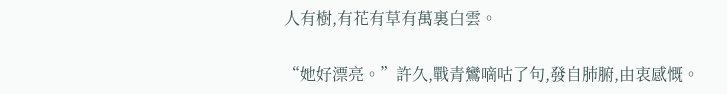人有樹,有花有草有萬裏白雲。

“她好漂亮。”許久,戰青鸞嘀咕了句,發自肺腑,由衷感慨。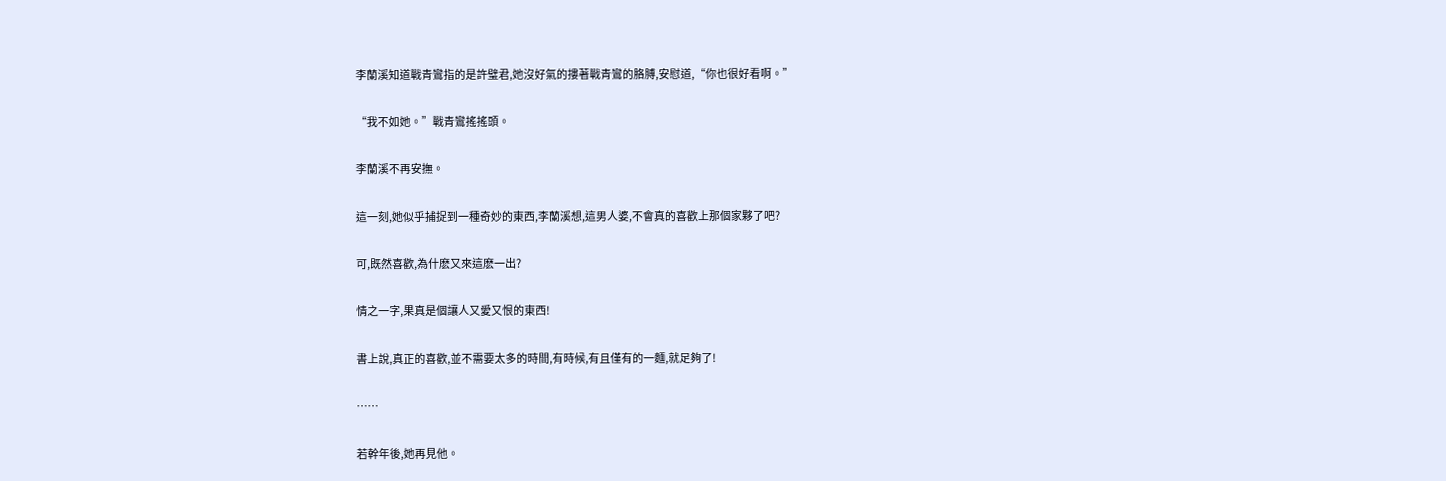李蘭溪知道戰青鸞指的是許璧君,她沒好氣的摟著戰青鸞的胳膊,安慰道,“你也很好看啊。”

“我不如她。”戰青鸞搖搖頭。

李蘭溪不再安撫。

這一刻,她似乎捕捉到一種奇妙的東西,李蘭溪想,這男人婆,不會真的喜歡上那個家夥了吧?

可,既然喜歡,為什麽又來這麽一出?

情之一字,果真是個讓人又愛又恨的東西!

書上說,真正的喜歡,並不需要太多的時間,有時候,有且僅有的一麵,就足夠了!

……

若幹年後,她再見他。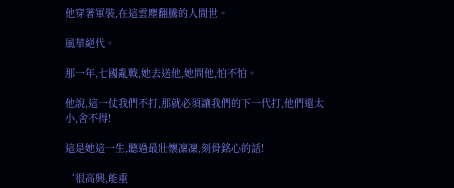他穿著軍裝,在這雲塵翻騰的人間世。

風華絕代。

那一年,七國亂戰,她去送他,她問他,怕不怕。

他說,這一仗我們不打,那就必須讓我們的下一代打,他們還太小,舍不得!

這是她這一生,聽過最壯懷凜凜,刻骨銘心的話!

‘很高興,能重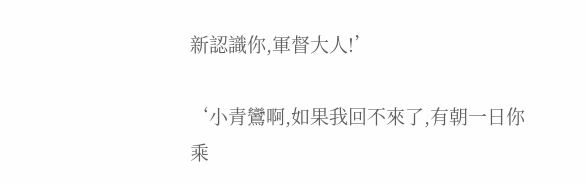新認識你,軍督大人!’

‘小青鸞啊,如果我回不來了,有朝一日你乘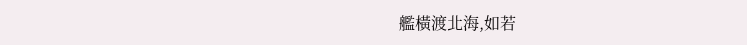艦橫渡北海,如若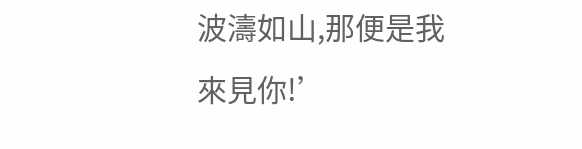波濤如山,那便是我來見你!’